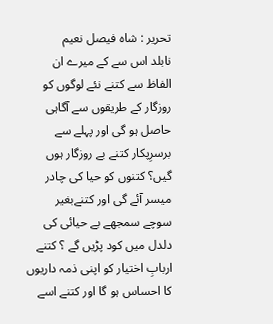تحریر : شاہ فیصل نعیم
نابلد اس سے کے میرے ان الفاظ سے کتنے نئے لوگوں کو روزگار کے طریقوں سے آگاہی حاصل ہو گی اور پہلے سے برسرِپکار کتنے بے روزگار ہوں گیں؟ کتنوں کو حیا کی چادر میسر آئے گی اور کتنےبغیر سوچے سمجھے بے حیائی کی دلدل میں کود پڑیں گے ؟ کتنے اربابِ اختیار کو اپنی ذمہ داریوں کا احساس ہو گا اور کتنے اسے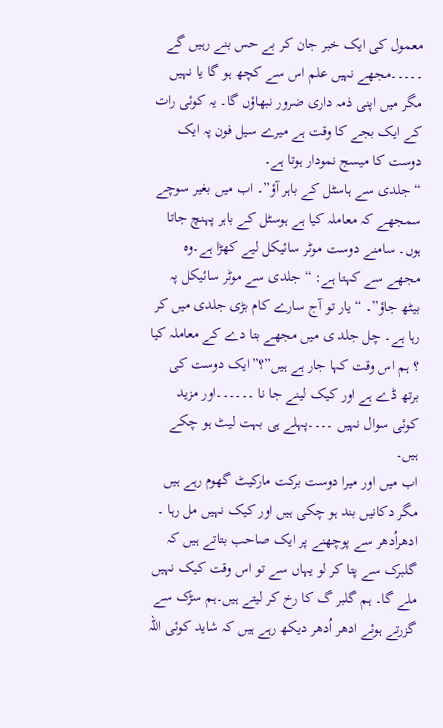معمول کی ایک خبر جان کر بے حس بنے رہیں گے ۔۔۔۔۔مجھے نہیں علم اس سے کچھ ہو گا یا نہیں مگر میں اپنی ذمہ داری ضرور نبھاؤں گا۔ یہ کوئی رات کے ایک بجے کا وقت ہے میرے سیل فون پہ ایک دوست کا میسج نمودار ہوتا ہے۔
“جلدی سے ہاسٹل کے باہر آؤ”۔ اب میں بغیر سوچے سمجھے کہ معاملہ کیا ہے ہوسٹل کے باہر پہنچ جاتا ہوں۔ سامنے دوست موٹر سائیکل لیے کھڑا ہے۔وہ مجھے سے کہتا ہے: “جلدی سے موٹر سائیکل پہ بیٹھ جاؤ”۔ “یار تو آج سارے کام بڑی جلدی میں کر رہا ہے۔ چل جلد ی میں مجھے بتا دے کے معاملہ کیا ؟ ہم اس وقت کہا جار ہے ہیں”؟”ایک دوست کی برتھ ڈے ہے اور کیک لینے جا نا ۔۔۔۔۔۔اور مزید کوئی سوال نہیں ۔۔۔۔پہلے ہی بہت لیٹ ہو چکے ہیں۔
اب میں اور میرا دوست برکت مارکیٹ گھوم رہے ہیں مگر دکانیں بند ہو چکی ہیں اور کیک نہیں مل رہا ۔ ادھراُدھر سے پوچھنے پر ایک صاحب بتاتے ہیں کہ گلبرک سے پتا کر لو یہاں سے تو اس وقت کیک نہیں ملے گا۔ ہم گلبر گ کا رخ کر لیتے ہیں۔ہم سڑک سے گزرتے ہوئے ادھر اُدھر دیکھ رہے ہیں کہ شاید کوئی اللہ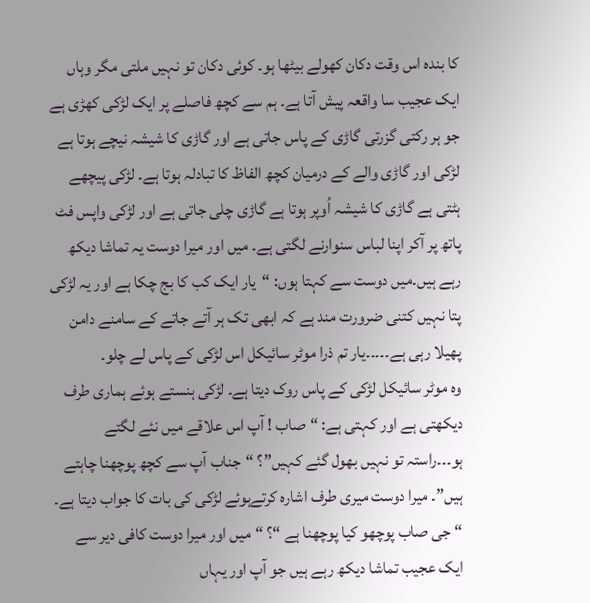کا بندہ اس وقت دکان کھولے بیٹھا ہو۔ کوئی دکان تو نہیں ملتی مگر وہاں ایک عجیب سا واقعہ پیش آتا ہے۔ ہم سے کچھ فاصلے پر ایک لڑکی کھڑی ہے جو ہر رکتی گزرتی گاڑی کے پاس جاتی ہے اور گاڑی کا شیشہ نیچے ہوتا ہے لڑکی اور گاڑی والے کے درمیان کچھ الفاظ کا تبادلہ ہوتا ہے۔ لڑکی پیچھے ہٹتی ہے گاڑی کا شیشہ اُوپر ہوتا ہے گاڑی چلی جاتی ہے اور لڑکی واپس فٹ پاتھ پر آکر اپنا لباس سنوارنے لگتی ہے۔ میں اور میرا دوست یہ تماشا دیکھ رہے ہیں۔میں دوست سے کہتا ہوں: “یار ایک کب کا بج چکا ہے اور یہ لڑکی پتا نہیں کتنی ضرورت مند ہے کہ ابھی تک ہر آتے جاتے کے سامنے دامن پھیلا رہی ہے۔۔۔۔۔یار تم ذرا موٹر سائیکل اس لڑکی کے پاس لے چلو۔
وہ موٹر سائیکل لڑکی کے پاس روک دیتا ہے۔ لڑکی ہنستے ہوئے ہماری طرف دیکھتی ہے اور کہتی ہے: “صاب ! آپ اس علاقے میں نئے لگتے ہو۔۔۔راستہ تو نہیں بھول گئے کہیں”؟ “جناب آپ سے کچھ پوچھنا چاہتے ہیں”۔ میرا دوست میری طرف اشارہ کرتےہوئے لڑکی کی بات کا جواب دیتا ہے۔ “جی صاب پوچھو کیا پوچھنا ہے “؟ “میں اور میرا دوست کافی دیر سے ایک عجیب تماشا دیکھ رہے ہیں جو آپ اور یہاں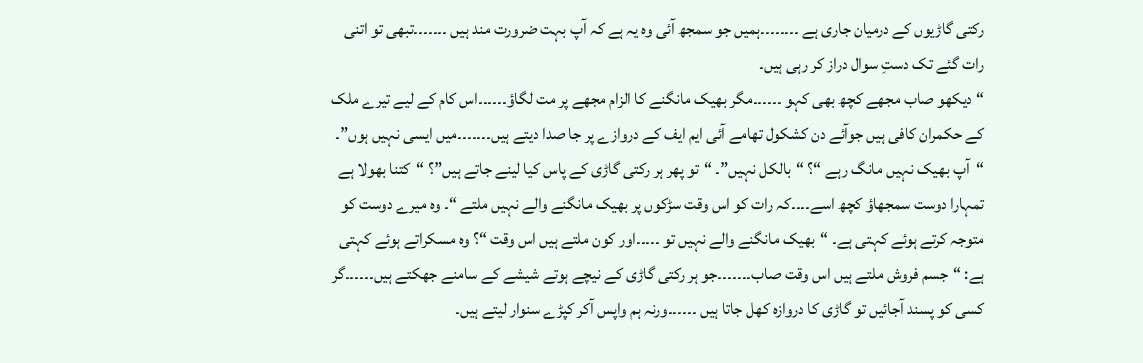رکتی گاڑیوں کے درمیان جاری ہے ۔۔۔۔۔۔۔۔ہمیں جو سمجھ آئی وہ یہ ہے کہ آپ بہت ضرورت مند ہیں ۔۔۔۔۔۔۔تبھی تو اتنی رات گئے تک دستِ سوال دراز کر رہی ہیں۔
“دیکھو صاب مجھے کچھ بھی کہو ۔۔۔۔۔۔مگر بھیک مانگنے کا الزام مجھے پر مت لگاؤ۔۔۔۔۔۔اس کام کے لیے تیرے ملک کے حکمران کافی ہیں جوآئے دن کشکول تھامے آئی ایم ایف کے دروازے پر جا صدا دیتے ہیں۔۔۔۔۔۔۔میں ایسی نہیں ہوں”۔ “آپ بھیک نہیں مانگ رہے “؟ “بالکل نہیں”۔ “تو پھر ہر رکتی گاڑی کے پاس کیا لینے جاتے ہیں”؟ “کتنا بھولا ہے تمہارا دوست سمجھاؤ کچھ اسے۔۔۔۔کہ رات کو اس وقت سڑکوں پر بھیک مانگنے والے نہیں ملتے “۔ وہ میرے دوست کو متوجہ کرتے ہوئے کہتی ہے۔ “بھیک مانگنے والے نہیں تو ۔۔۔۔۔اور کون ملتے ہیں اس وقت “؟ وہ مسکراتے ہوئے کہتی ہے: “جسم فروش ملتے ہیں اس وقت صاب۔۔۔۔۔۔۔جو ہر رکتی گاڑی کے نیچے ہوتے شیشے کے سامنے جھکتے ہیں۔۔۔۔۔۔گر کسی کو پسند آجائیں تو گاڑی کا دروازہ کھل جاتا ہیں ۔۔۔۔۔۔ورنہ ہم واپس آکر کپڑے سنوار لیتے ہیں۔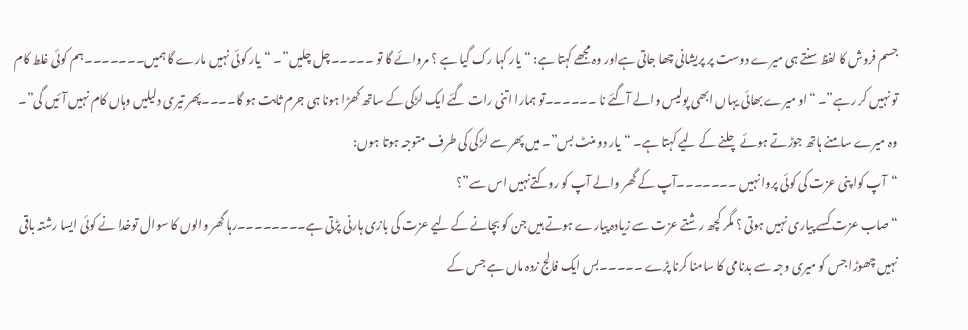جسم فروش کا لفظ سنتے ہی میرے دوست پر پریشانی چھا جاتی ہےاور وہ مجھے کہتا ہے: “یار کہا رک گیا ہے ؟ مروائے گا تو ۔۔۔۔۔چل چلیں”۔ “یار کوئی نہیں مارے گا ہمیں۔۔۔۔۔۔۔ہم کوئی غلط کام تو نہیں کر رہے”۔ “او میرے بھائی یہاں ابھی پولیس والے آگئے نا ۔۔۔۔۔۔تو ہمارا اتنی رات گئے ایک لڑکی کے ساتھ کھڑا ہونا ہی جرم ثابت ہو گا۔۔۔۔پھر تیری دلیلیں وہاں کام نہیں آئیں گی”۔ وہ میرے سامنے ہاتھ جوڑتے ہوئے چلنے کے لیے کہتا ہے۔ “یار دو منٹ بس”۔ میں پھر سے لڑکی کی طرف متوجہ ہوتا ہوں:
“آپ کوا پنی عزت کی کوئی پروا نہیں ۔۔۔۔۔۔۔آپ کے گھر والے آپ کو روکتےنہیں اس سے”؟
“صاب عزت کسے پیاری نہیں ہوتی ؟ مگر کچھ رشتے عزت سے زیادہ پیارے ہوتے ہیں جن کو بچانے کے لیے عزت کی بازی ہارنی پڑتی ہے۔۔۔۔۔۔۔۔رہا گھر والوں کا سوال توخدا نے کوئی ایسا رشتہ باقی نہیں چھوڑا جس کو میری وجہ سے بدنامی کا سامنا کرنا پڑے ۔۔۔۔۔بس ایک فالج زدہ ماں ہے جس کے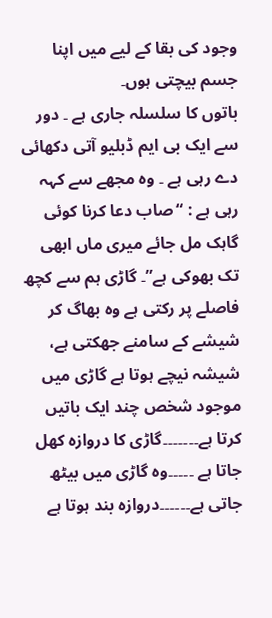وجود کی بقا کے لیے میں اپنا جسم بیچتی ہوں۔
باتوں کا سلسلہ جاری ہے ۔ دور سے ایک بی ایم ڈبلیو آتی دکھائی دے رہی ہے ۔ وہ مجھے سے کہہ رہی ہے : “صاب دعا کرنا کوئی گاہک مل جائے میری ماں ابھی تک بھوکی ہے”۔ گاڑی ہم سے کچھ فاصلے پر رکتی ہے وہ بھاگ کر شیشے کے سامنے جھکتی ہے، شیشہ نیچے ہوتا ہے گاڑی میں موجود شخص چند ایک باتیں کرتا ہے۔۔۔۔۔۔۔گاڑی کا دروازہ کھل جاتا ہے ۔۔۔۔۔وہ گاڑی میں بیٹھ جاتی ہے۔۔۔۔۔۔دروازہ بند ہوتا ہے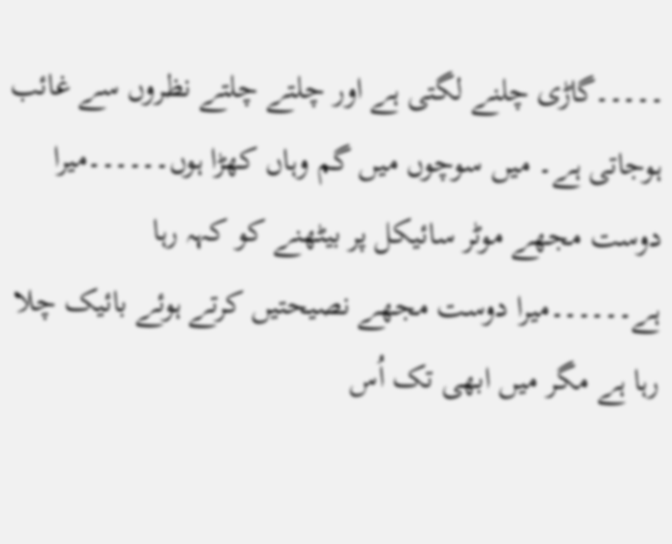۔۔۔۔۔گاڑی چلنے لگتی ہے اور چلتے چلتے نظروں سے غائب ہوجاتی ہے۔ میں سوچوں میں گم وہاں کھڑا ہوں۔۔۔۔۔۔میرا دوست مجھے موٹر سائیکل پر بیٹھنے کو کہہ رہا ہے۔۔۔۔۔۔میرا دوست مجھے نصیحتیں کرتے ہوئے بائیک چلا رہا ہے مگر میں ابھی تک اُس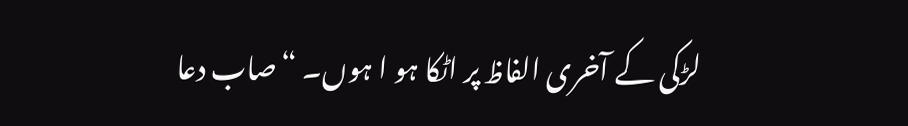لڑکی کے آخری الفاظ پر اٹکا ہو ا ہوں۔ “صاب دعا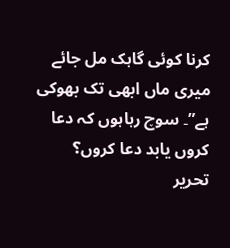کرنا کوئی گاہک مل جائے میری ماں ابھی تک بھوکی ہے”۔ سوچ رہاہوں کہ دعا کروں یابد دعا کروں؟
تحریر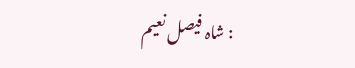: شاہ فیصل نعیم